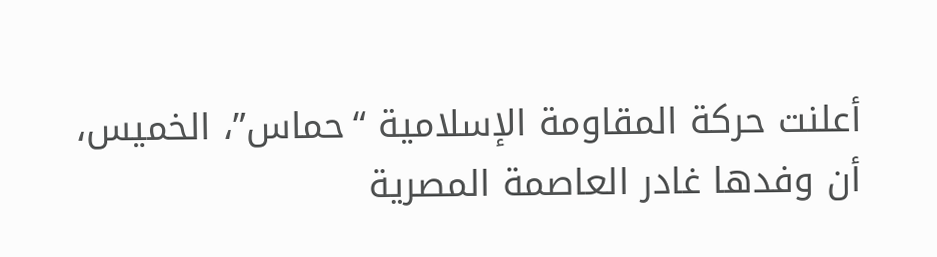أعلنت حركة المقاومة الإسلامية “حماس”، الخميس، أن وفدها غادر العاصمة المصرية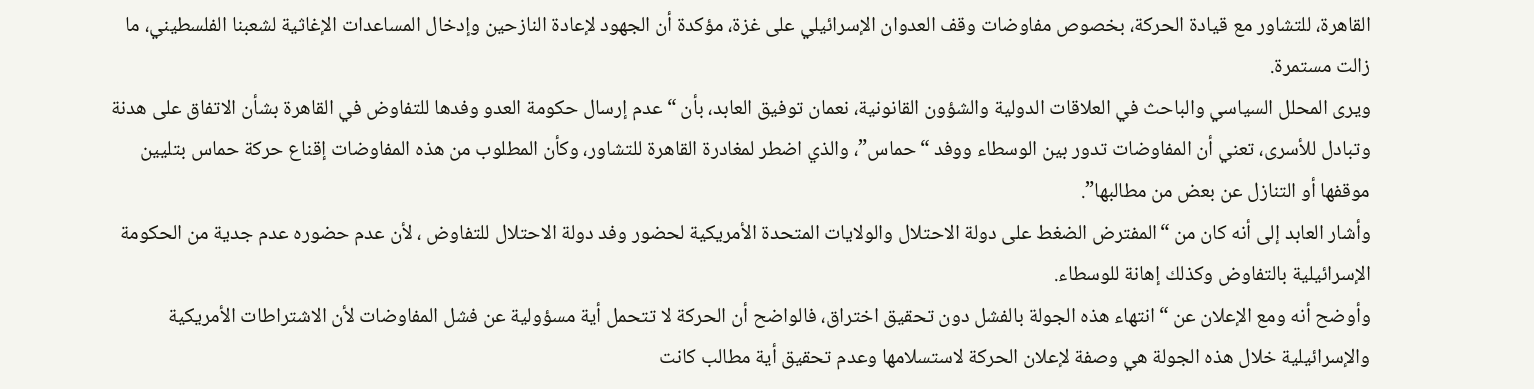القاهرة، للتشاور مع قيادة الحركة، بخصوص مفاوضات وقف العدوان الإسرائيلي على غزة، مؤكدة أن الجهود لإعادة النازحين وإدخال المساعدات الإغاثية لشعبنا الفلسطيني، ما زالت مستمرة.
ويرى المحلل السياسي والباحث في العلاقات الدولية والشؤون القانونية، نعمان توفيق العابد، بأن “عدم إرسال حكومة العدو وفدها للتفاوض في القاهرة بشأن الاتفاق على هدنة وتبادل للأسرى، تعني أن المفاوضات تدور بين الوسطاء ووفد “حماس”، والذي اضطر لمغادرة القاهرة للتشاور، وكأن المطلوب من هذه المفاوضات إقناع حركة حماس بتليين موقفها أو التنازل عن بعض من مطالبها”.
وأشار العابد إلى أنه كان من “المفترض الضغط على دولة الاحتلال والولايات المتحدة الأمريكية لحضور وفد دولة الاحتلال للتفاوض ، لأن عدم حضوره عدم جدية من الحكومة الإسرائيلية بالتفاوض وكذلك إهانة للوسطاء.
وأوضح أنه ومع الإعلان عن “انتهاء هذه الجولة بالفشل دون تحقيق اختراق، فالواضح أن الحركة لا تتحمل أية مسؤولية عن فشل المفاوضات لأن الاشتراطات الأمريكية والإسرائيلية خلال هذه الجولة هي وصفة لإعلان الحركة لاستسلامها وعدم تحقيق أية مطالب كانت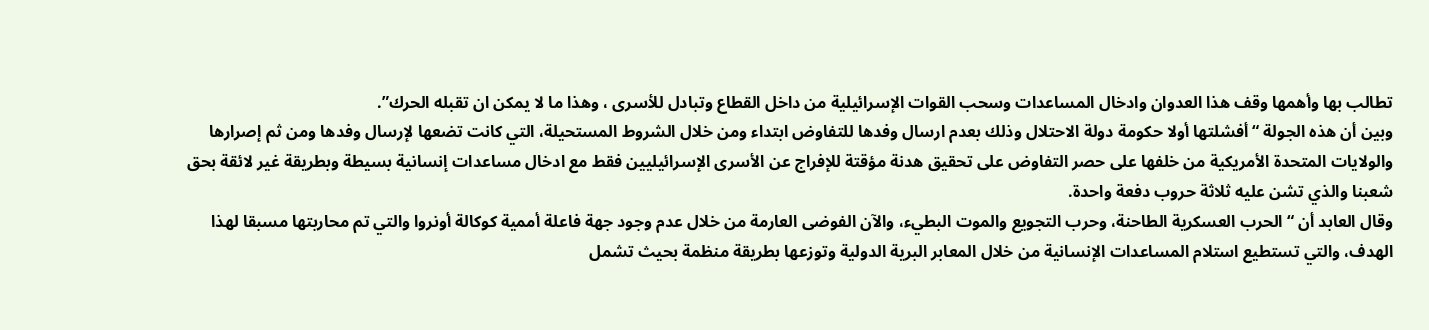تطالب بها وأهمها وقف هذا العدوان وادخال المساعدات وسحب القوات الإسرائيلية من داخل القطاع وتبادل للأسرى ، وهذا ما لا يمكن ان تقبله الحرك”.
وبين أن هذه الجولة “أفشلتها أولا حكومة دولة الاحتلال وذلك بعدم ارسال وفدها للتفاوض ابتداء ومن خلال الشروط المستحيلة، التي كانت تضعها لإرسال وفدها ومن ثم إصرارها والولايات المتحدة الأمريكية من خلفها على حصر التفاوض على تحقيق هدنة مؤقتة للإفراج عن الأسرى الإسرائيليين فقط مع ادخال مساعدات إنسانية بسيطة وبطريقة غير لائقة بحق شعبنا والذي تشن عليه ثلاثة حروب دفعة واحدة.
وقال العابد أن “الحرب العسكرية الطاحنة، وحرب التجويع والموت البطيء، والآن الفوضى العارمة من خلال عدم وجود جهة فاعلة أممية كوكالة أونروا والتي تم محاربتها مسبقا لهذا الهدف، والتي تستطيع استلام المساعدات الإنسانية من خلال المعابر البرية الدولية وتوزعها بطريقة منظمة بحيث تشمل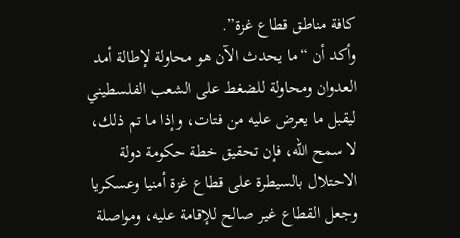كافة مناطق قطاع غزة”.
وأكد أن “ما يحدث الآن هو محاولة لإطالة أمد العدوان ومحاولة للضغط على الشعب الفلسطيني ليقبل ما يعرض عليه من فتات، وإذا ما تم ذلك، لا سمح الله، فإن تحقيق خطة حكومة دولة الاحتلال بالسيطرة على قطاع غزة أمنيا وعسكريا وجعل القطاع غير صالح للإقامة عليه، ومواصلة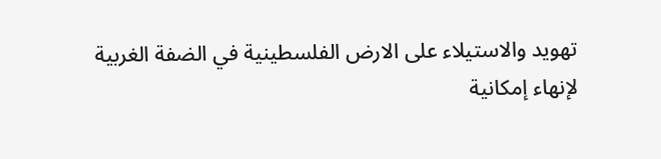تهويد والاستيلاء على الارض الفلسطينية في الضفة الغربية لإنهاء إمكانية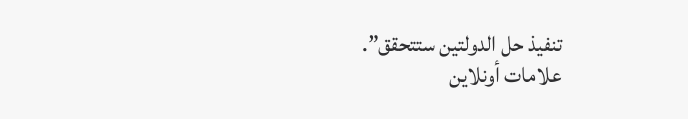تنفيذ حل الدولتين ستتحقق”.
علامات أونلاين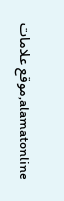alamatonline,موقع علامات